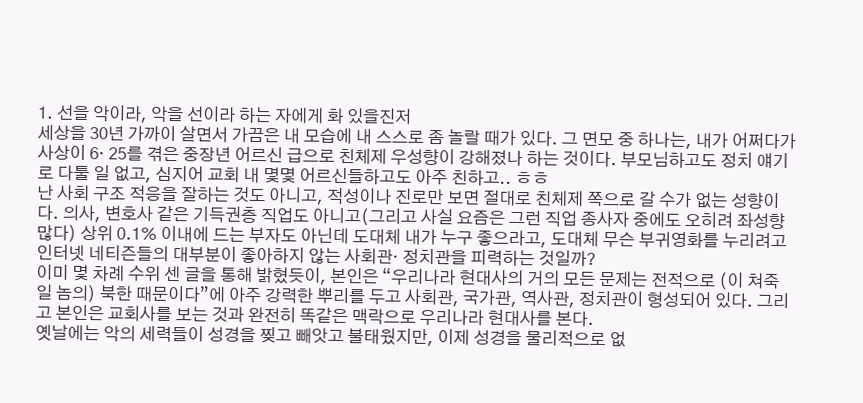1. 선을 악이라, 악을 선이라 하는 자에게 화 있을진저
세상을 30년 가까이 살면서 가끔은 내 모습에 내 스스로 좀 놀랄 때가 있다. 그 면모 중 하나는, 내가 어쩌다가 사상이 6· 25를 겪은 중장년 어르신 급으로 친체제 우성향이 강해졌나 하는 것이다. 부모님하고도 정치 얘기로 다툴 일 없고, 심지어 교회 내 몇몇 어르신들하고도 아주 친하고.. ㅎㅎ
난 사회 구조 적응을 잘하는 것도 아니고, 적성이나 진로만 보면 절대로 친체제 쪽으로 갈 수가 없는 성향이다. 의사, 변호사 같은 기득권층 직업도 아니고(그리고 사실 요즘은 그런 직업 종사자 중에도 오히려 좌성향 많다) 상위 0.1% 이내에 드는 부자도 아닌데 도대체 내가 누구 좋으라고, 도대체 무슨 부귀영화를 누리려고 인터넷 네티즌들의 대부분이 좋아하지 않는 사회관· 정치관을 피력하는 것일까?
이미 몇 차례 수위 센 글을 통해 밝혔듯이, 본인은 “우리나라 현대사의 거의 모든 문제는 전적으로 (이 쳐죽일 놈의) 북한 때문이다”에 아주 강력한 뿌리를 두고 사회관, 국가관, 역사관, 정치관이 형성되어 있다. 그리고 본인은 교회사를 보는 것과 완전히 똑같은 맥락으로 우리나라 현대사를 본다.
옛날에는 악의 세력들이 성경을 찢고 빼앗고 불태웠지만, 이제 성경을 물리적으로 없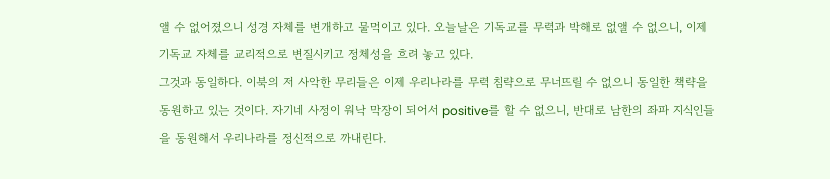앨 수 없어졌으니 성경 자체를 변개하고 물먹이고 있다. 오늘날은 기독교를 무력과 박해로 없앨 수 없으니, 이제 기독교 자체를 교리적으로 변질시키고 정체성을 흐려 놓고 있다.
그것과 동일하다. 이북의 저 사악한 무리들은 이제 우리나라를 무력 침략으로 무너뜨릴 수 없으니 동일한 책략을 동원하고 있는 것이다. 자기네 사정이 워낙 막장이 되어서 positive를 할 수 없으니, 반대로 남한의 좌파 지식인들을 동원해서 우리나라를 정신적으로 까내린다.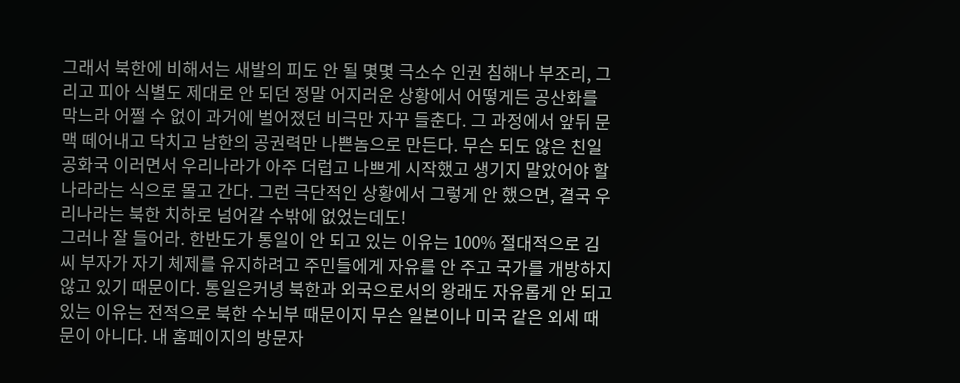그래서 북한에 비해서는 새발의 피도 안 될 몇몇 극소수 인권 침해나 부조리, 그리고 피아 식별도 제대로 안 되던 정말 어지러운 상황에서 어떻게든 공산화를 막느라 어쩔 수 없이 과거에 벌어졌던 비극만 자꾸 들춘다. 그 과정에서 앞뒤 문맥 떼어내고 닥치고 남한의 공권력만 나쁜놈으로 만든다. 무슨 되도 않은 친일 공화국 이러면서 우리나라가 아주 더럽고 나쁘게 시작했고 생기지 말았어야 할 나라라는 식으로 몰고 간다. 그런 극단적인 상황에서 그렇게 안 했으면, 결국 우리나라는 북한 치하로 넘어갈 수밖에 없었는데도!
그러나 잘 들어라. 한반도가 통일이 안 되고 있는 이유는 100% 절대적으로 김씨 부자가 자기 체제를 유지하려고 주민들에게 자유를 안 주고 국가를 개방하지 않고 있기 때문이다. 통일은커녕 북한과 외국으로서의 왕래도 자유롭게 안 되고 있는 이유는 전적으로 북한 수뇌부 때문이지 무슨 일본이나 미국 같은 외세 때문이 아니다. 내 홈페이지의 방문자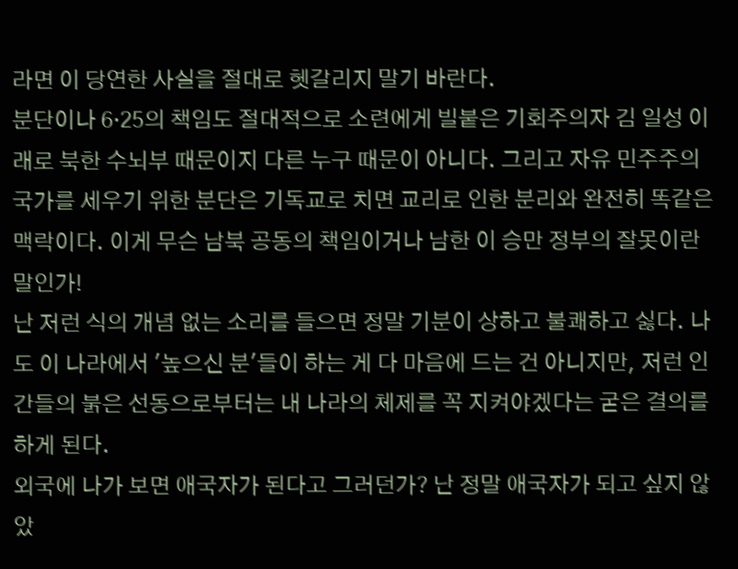라면 이 당연한 사실을 절대로 헷갈리지 말기 바란다.
분단이나 6·25의 책임도 절대적으로 소련에게 빌붙은 기회주의자 김 일성 이래로 북한 수뇌부 때문이지 다른 누구 때문이 아니다. 그리고 자유 민주주의 국가를 세우기 위한 분단은 기독교로 치면 교리로 인한 분리와 완전히 똑같은 맥락이다. 이게 무슨 남북 공동의 책임이거나 남한 이 승만 정부의 잘못이란 말인가!
난 저런 식의 개념 없는 소리를 들으면 정말 기분이 상하고 불쾌하고 싫다. 나도 이 나라에서 '높으신 분'들이 하는 게 다 마음에 드는 건 아니지만, 저런 인간들의 붉은 선동으로부터는 내 나라의 체제를 꼭 지켜야겠다는 굳은 결의를 하게 된다.
외국에 나가 보면 애국자가 된다고 그러던가? 난 정말 애국자가 되고 싶지 않았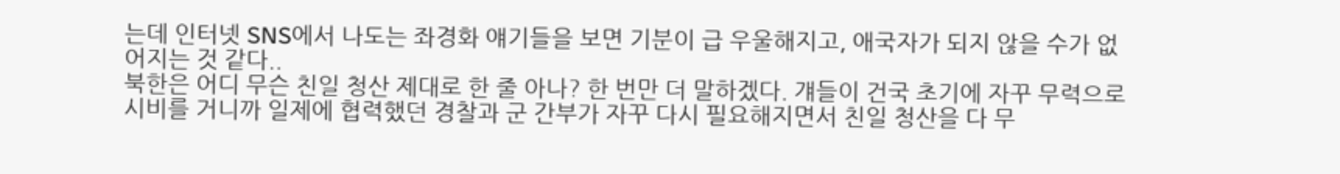는데 인터넷 SNS에서 나도는 좌경화 얘기들을 보면 기분이 급 우울해지고, 애국자가 되지 않을 수가 없어지는 것 같다..
북한은 어디 무슨 친일 청산 제대로 한 줄 아나? 한 번만 더 말하겠다. 걔들이 건국 초기에 자꾸 무력으로 시비를 거니까 일제에 협력했던 경찰과 군 간부가 자꾸 다시 필요해지면서 친일 청산을 다 무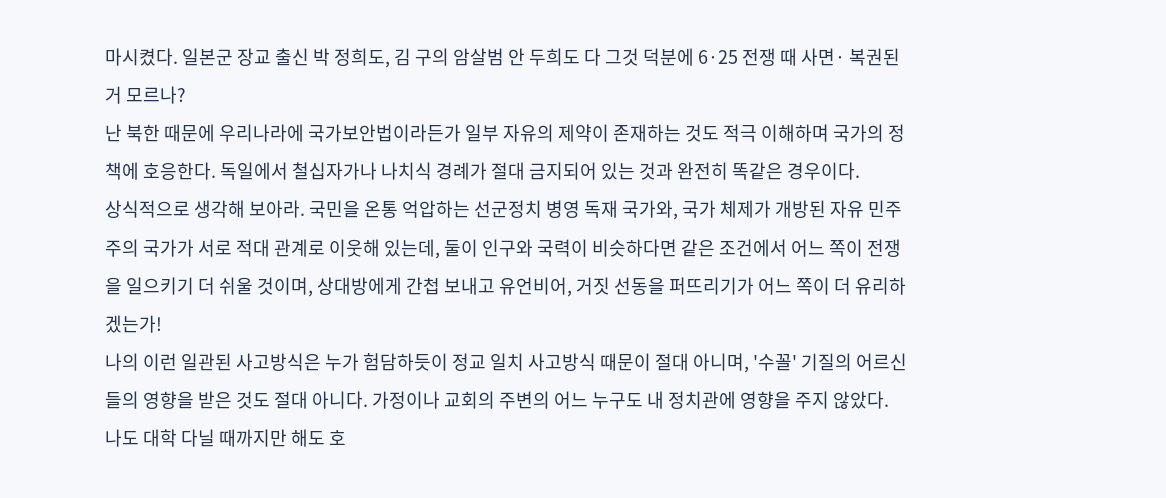마시켰다. 일본군 장교 출신 박 정희도, 김 구의 암살범 안 두희도 다 그것 덕분에 6·25 전쟁 때 사면· 복권된 거 모르나?
난 북한 때문에 우리나라에 국가보안법이라든가 일부 자유의 제약이 존재하는 것도 적극 이해하며 국가의 정책에 호응한다. 독일에서 철십자가나 나치식 경례가 절대 금지되어 있는 것과 완전히 똑같은 경우이다.
상식적으로 생각해 보아라. 국민을 온통 억압하는 선군정치 병영 독재 국가와, 국가 체제가 개방된 자유 민주주의 국가가 서로 적대 관계로 이웃해 있는데, 둘이 인구와 국력이 비슷하다면 같은 조건에서 어느 쪽이 전쟁을 일으키기 더 쉬울 것이며, 상대방에게 간첩 보내고 유언비어, 거짓 선동을 퍼뜨리기가 어느 쪽이 더 유리하겠는가!
나의 이런 일관된 사고방식은 누가 험담하듯이 정교 일치 사고방식 때문이 절대 아니며, '수꼴' 기질의 어르신들의 영향을 받은 것도 절대 아니다. 가정이나 교회의 주변의 어느 누구도 내 정치관에 영향을 주지 않았다.
나도 대학 다닐 때까지만 해도 호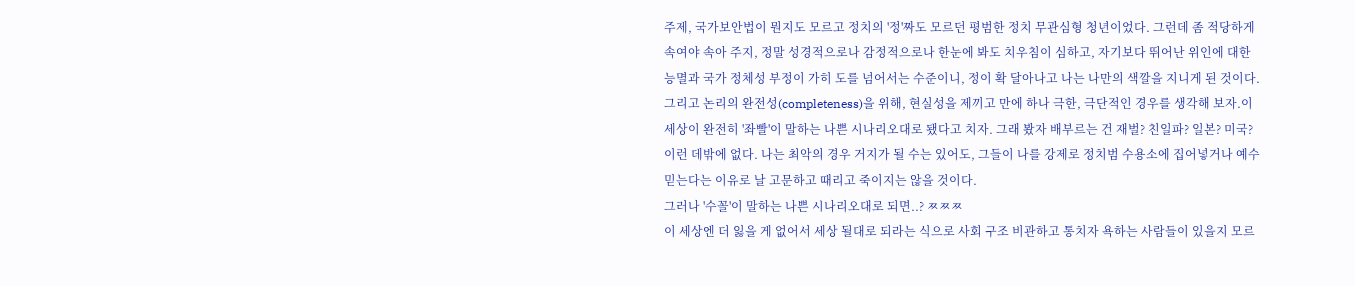주제, 국가보안법이 뭔지도 모르고 정치의 '정'짜도 모르던 평범한 정치 무관심형 청년이었다. 그런데 좀 적당하게 속여야 속아 주지, 정말 성경적으로나 감정적으로나 한눈에 봐도 치우침이 심하고, 자기보다 뛰어난 위인에 대한 능멸과 국가 정체성 부정이 가히 도를 넘어서는 수준이니, 정이 확 달아나고 나는 나만의 색깔을 지니게 된 것이다.
그리고 논리의 완전성(completeness)을 위해, 현실성을 제끼고 만에 하나 극한, 극단적인 경우를 생각해 보자.이 세상이 완전히 '좌빨'이 말하는 나쁜 시나리오대로 됐다고 치자. 그래 봤자 배부르는 건 재벌? 친일파? 일본? 미국? 이런 데밖에 없다. 나는 최악의 경우 거지가 될 수는 있어도, 그들이 나를 강제로 정치범 수용소에 집어넣거나 예수 믿는다는 이유로 날 고문하고 때리고 죽이지는 않을 것이다.
그러나 '수꼴'이 말하는 나쁜 시나리오대로 되면..? ㅉㅉㅉ
이 세상엔 더 잃을 게 없어서 세상 될대로 되라는 식으로 사회 구조 비관하고 통치자 욕하는 사람들이 있을지 모르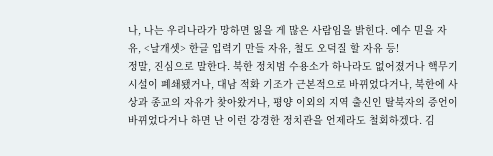나, 나는 우리나라가 망하면 잃을 게 많은 사람임을 밝힌다. 예수 믿을 자유, <날개셋> 한글 입력기 만들 자유, 철도 오덕질 할 자유 등!
정말, 진심으로 말한다. 북한 정치범 수용소가 하나라도 없어졌거나 핵무기 시설이 폐쇄됐거나, 대남 적화 기조가 근본적으로 바뀌었다거나, 북한에 사상과 종교의 자유가 찾아왔거나, 평양 이외의 지역 출신인 탈북자의 증언이 바뀌었다거나 하면 난 이런 강경한 정치관을 언제라도 철회하겠다. 김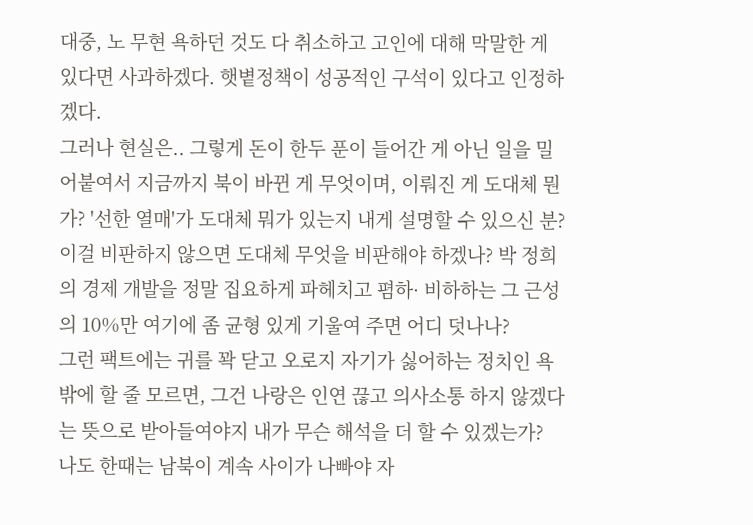대중, 노 무현 욕하던 것도 다 취소하고 고인에 대해 막말한 게 있다면 사과하겠다. 햇볕정책이 성공적인 구석이 있다고 인정하겠다.
그러나 현실은.. 그렇게 돈이 한두 푼이 들어간 게 아닌 일을 밀어붙여서 지금까지 북이 바뀐 게 무엇이며, 이뤄진 게 도대체 뭔가? '선한 열매'가 도대체 뭐가 있는지 내게 설명할 수 있으신 분?
이걸 비판하지 않으면 도대체 무엇을 비판해야 하겠나? 박 정희의 경제 개발을 정말 집요하게 파헤치고 폄하· 비하하는 그 근성의 10%만 여기에 좀 균형 있게 기울여 주면 어디 덧나나?
그런 팩트에는 귀를 꽉 닫고 오로지 자기가 싫어하는 정치인 욕밖에 할 줄 모르면, 그건 나랑은 인연 끊고 의사소통 하지 않겠다는 뜻으로 받아들여야지 내가 무슨 해석을 더 할 수 있겠는가?
나도 한때는 남북이 계속 사이가 나빠야 자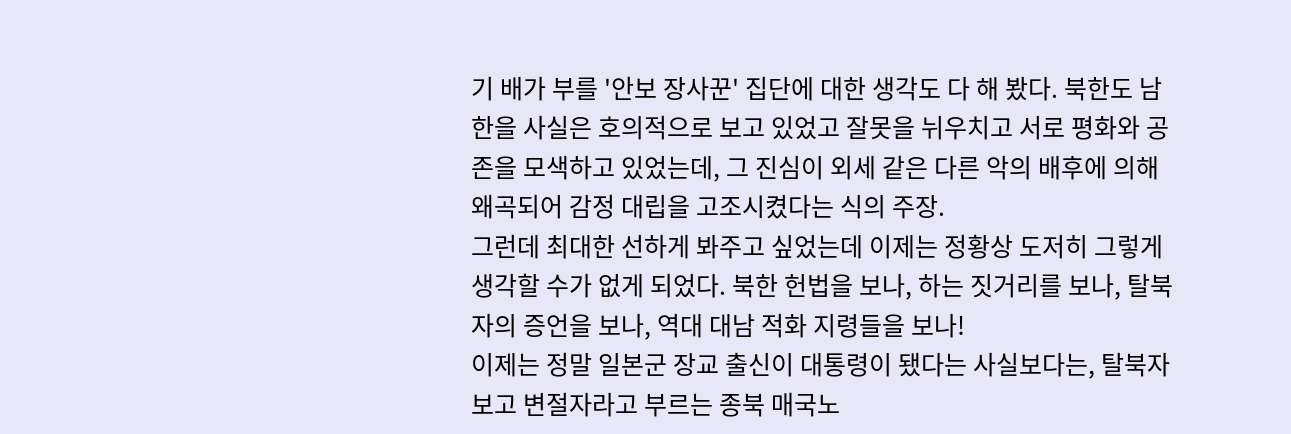기 배가 부를 '안보 장사꾼' 집단에 대한 생각도 다 해 봤다. 북한도 남한을 사실은 호의적으로 보고 있었고 잘못을 뉘우치고 서로 평화와 공존을 모색하고 있었는데, 그 진심이 외세 같은 다른 악의 배후에 의해 왜곡되어 감정 대립을 고조시켰다는 식의 주장.
그런데 최대한 선하게 봐주고 싶었는데 이제는 정황상 도저히 그렇게 생각할 수가 없게 되었다. 북한 헌법을 보나, 하는 짓거리를 보나, 탈북자의 증언을 보나, 역대 대남 적화 지령들을 보나!
이제는 정말 일본군 장교 출신이 대통령이 됐다는 사실보다는, 탈북자보고 변절자라고 부르는 종북 매국노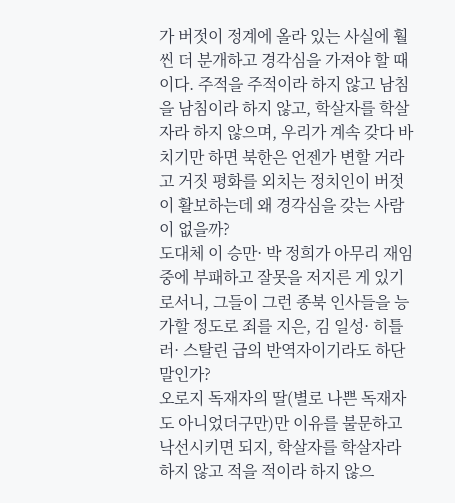가 버젓이 정계에 올라 있는 사실에 훨씬 더 분개하고 경각심을 가져야 할 때이다. 주적을 주적이라 하지 않고 남침을 남침이라 하지 않고, 학살자를 학살자라 하지 않으며, 우리가 계속 갖다 바치기만 하면 북한은 언젠가 변할 거라고 거짓 평화를 외치는 정치인이 버젓이 활보하는데 왜 경각심을 갖는 사람이 없을까?
도대체 이 승만· 박 정희가 아무리 재임 중에 부패하고 잘못을 저지른 게 있기로서니, 그들이 그런 종북 인사들을 능가할 정도로 죄를 지은, 김 일성· 히틀러· 스탈린 급의 반역자이기라도 하단 말인가?
오로지 독재자의 딸(별로 나쁜 독재자도 아니었더구만)만 이유를 불문하고 낙선시키면 되지, 학살자를 학살자라 하지 않고 적을 적이라 하지 않으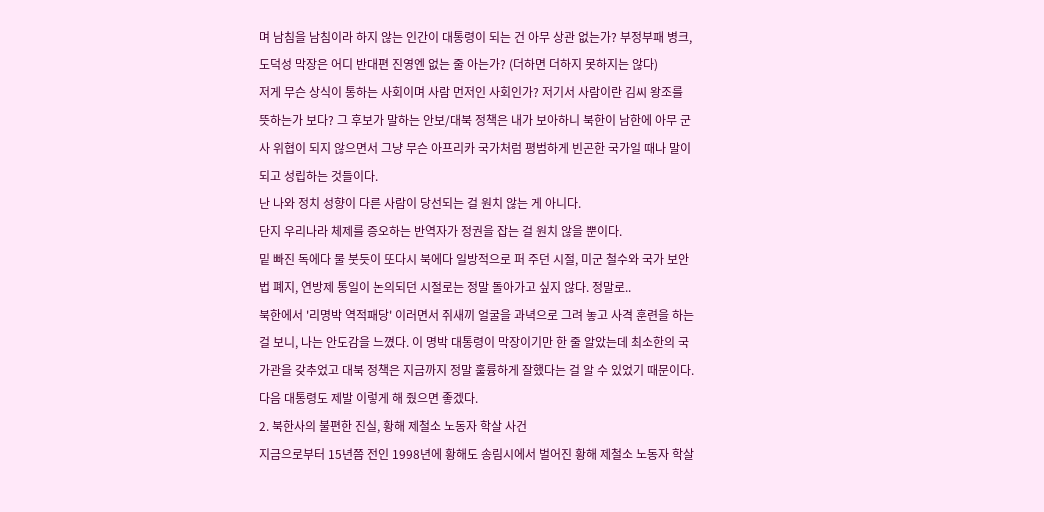며 남침을 남침이라 하지 않는 인간이 대통령이 되는 건 아무 상관 없는가? 부정부패 병크, 도덕성 막장은 어디 반대편 진영엔 없는 줄 아는가? (더하면 더하지 못하지는 않다)
저게 무슨 상식이 통하는 사회이며 사람 먼저인 사회인가? 저기서 사람이란 김씨 왕조를 뜻하는가 보다? 그 후보가 말하는 안보/대북 정책은 내가 보아하니 북한이 남한에 아무 군사 위협이 되지 않으면서 그냥 무슨 아프리카 국가처럼 평범하게 빈곤한 국가일 때나 말이 되고 성립하는 것들이다.
난 나와 정치 성향이 다른 사람이 당선되는 걸 원치 않는 게 아니다.
단지 우리나라 체제를 증오하는 반역자가 정권을 잡는 걸 원치 않을 뿐이다.
밑 빠진 독에다 물 붓듯이 또다시 북에다 일방적으로 퍼 주던 시절, 미군 철수와 국가 보안법 폐지, 연방제 통일이 논의되던 시절로는 정말 돌아가고 싶지 않다. 정말로..
북한에서 '리명박 역적패당' 이러면서 쥐새끼 얼굴을 과녁으로 그려 놓고 사격 훈련을 하는 걸 보니, 나는 안도감을 느꼈다. 이 명박 대통령이 막장이기만 한 줄 알았는데 최소한의 국가관을 갖추었고 대북 정책은 지금까지 정말 훌륭하게 잘했다는 걸 알 수 있었기 때문이다. 다음 대통령도 제발 이렇게 해 줬으면 좋겠다.
2. 북한사의 불편한 진실, 황해 제철소 노동자 학살 사건
지금으로부터 15년쯤 전인 1998년에 황해도 송림시에서 벌어진 황해 제철소 노동자 학살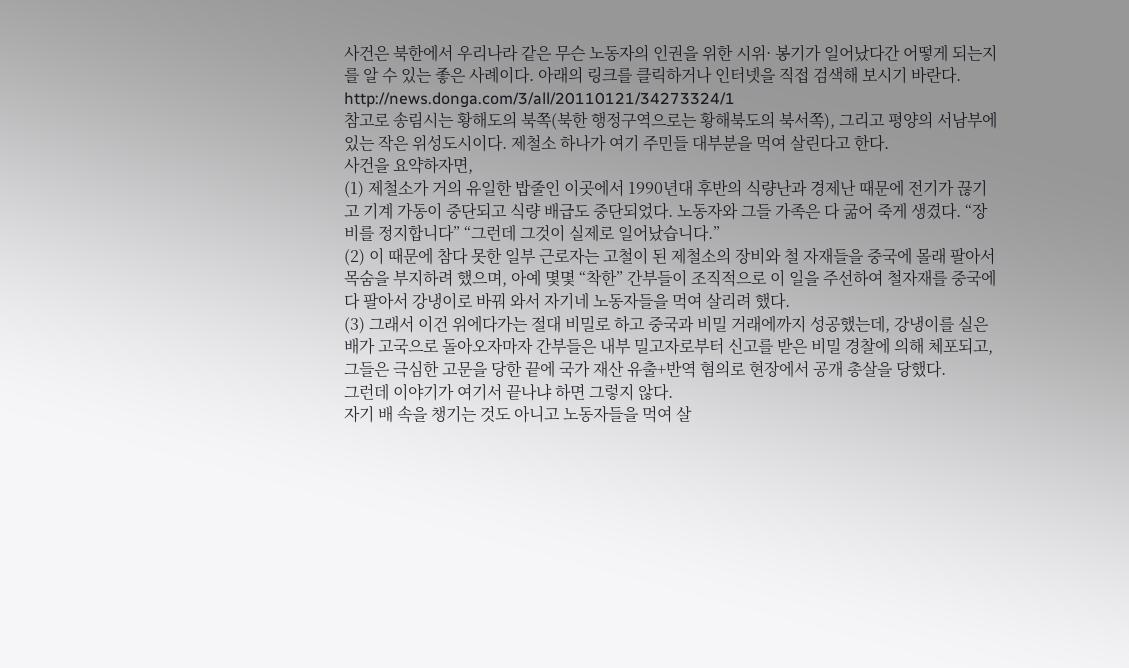사건은 북한에서 우리나라 같은 무슨 노동자의 인권을 위한 시위· 봉기가 일어났다간 어떻게 되는지를 알 수 있는 좋은 사례이다. 아래의 링크를 클릭하거나 인터넷을 직접 검색해 보시기 바란다.
http://news.donga.com/3/all/20110121/34273324/1
참고로 송림시는 황해도의 북쪽(북한 행정구역으로는 황해북도의 북서쪽), 그리고 평양의 서남부에 있는 작은 위성도시이다. 제철소 하나가 여기 주민들 대부분을 먹여 살린다고 한다.
사건을 요약하자면,
(1) 제철소가 거의 유일한 밥줄인 이곳에서 1990년대 후반의 식량난과 경제난 때문에 전기가 끊기고 기계 가동이 중단되고 식량 배급도 중단되었다. 노동자와 그들 가족은 다 굶어 죽게 생겼다. “장비를 정지합니다” “그런데 그것이 실제로 일어났습니다.”
(2) 이 때문에 참다 못한 일부 근로자는 고철이 된 제철소의 장비와 철 자재들을 중국에 몰래 팔아서 목숨을 부지하려 했으며, 아예 몇몇 “착한” 간부들이 조직적으로 이 일을 주선하여 철자재를 중국에다 팔아서 강냉이로 바꿔 와서 자기네 노동자들을 먹여 살리려 했다.
(3) 그래서 이건 위에다가는 절대 비밀로 하고 중국과 비밀 거래에까지 성공했는데, 강냉이를 실은 배가 고국으로 돌아오자마자 간부들은 내부 밀고자로부터 신고를 받은 비밀 경찰에 의해 체포되고, 그들은 극심한 고문을 당한 끝에 국가 재산 유출+반역 혐의로 현장에서 공개 총살을 당했다.
그런데 이야기가 여기서 끝나냐 하면 그렇지 않다.
자기 배 속을 챙기는 것도 아니고 노동자들을 먹여 살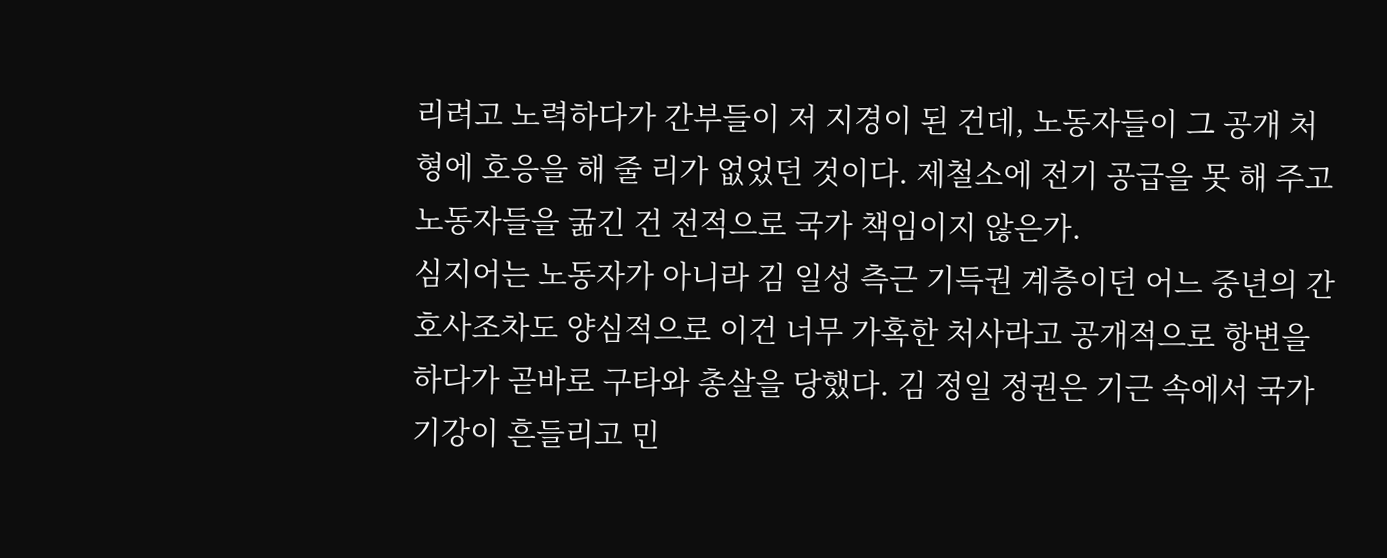리려고 노력하다가 간부들이 저 지경이 된 건데, 노동자들이 그 공개 처형에 호응을 해 줄 리가 없었던 것이다. 제철소에 전기 공급을 못 해 주고 노동자들을 굶긴 건 전적으로 국가 책임이지 않은가.
심지어는 노동자가 아니라 김 일성 측근 기득권 계층이던 어느 중년의 간호사조차도 양심적으로 이건 너무 가혹한 처사라고 공개적으로 항변을 하다가 곧바로 구타와 총살을 당했다. 김 정일 정권은 기근 속에서 국가 기강이 흔들리고 민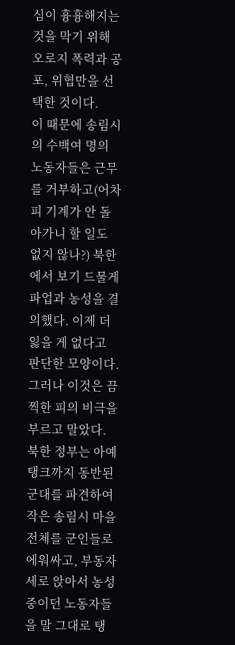심이 흉흉해지는 것을 막기 위해 오로지 폭력과 공포, 위협만을 선택한 것이다.
이 때문에 송림시의 수백여 명의 노동자들은 근무를 거부하고(어차피 기계가 안 돌아가니 할 일도 없지 않나?) 북한에서 보기 드물게 파업과 농성을 결의했다. 이제 더 잃을 게 없다고 판단한 모양이다.
그러나 이것은 끔찍한 피의 비극을 부르고 말았다. 북한 정부는 아예 탱크까지 동반된 군대를 파견하여 작은 송림시 마을 전체를 군인들로 에워싸고, 부동자세로 앉아서 농성 중이던 노동자들을 말 그대로 탱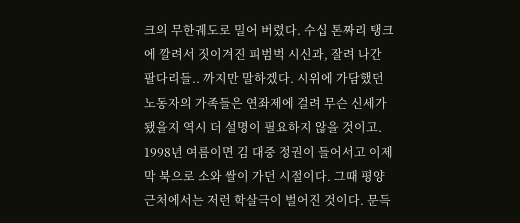크의 무한궤도로 밀어 버렸다. 수십 톤짜리 탱크에 깔려서 짓이겨진 피범벅 시신과, 잘려 나간 팔다리들.. 까지만 말하겠다. 시위에 가담했던 노동자의 가족들은 연좌제에 걸려 무슨 신세가 됐을지 역시 더 설명이 필요하지 않을 것이고.
1998년 여름이면 김 대중 정권이 들어서고 이제 막 북으로 소와 쌀이 가던 시절이다. 그때 평양 근처에서는 저런 학살극이 벌어진 것이다. 문득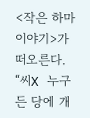<작은 하마 이야기>가 떠오른다. “씨X 누구든 당에 개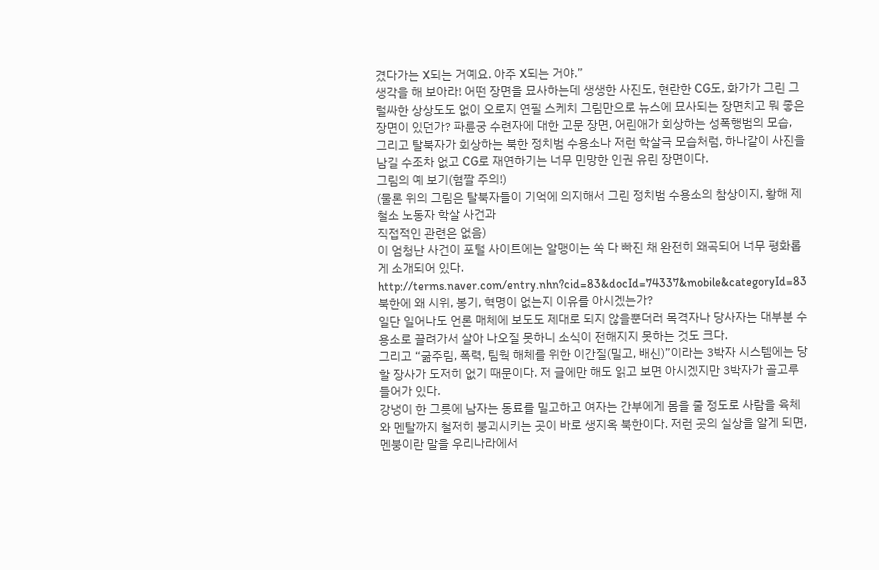겼다가는 X되는 거예요. 아주 X되는 거야.”
생각을 해 보아라! 어떤 장면을 묘사하는데 생생한 사진도, 현란한 CG도, 화가가 그린 그럴싸한 상상도도 없이 오로지 연필 스케치 그림만으로 뉴스에 묘사되는 장면치고 뭐 좋은 장면이 있던가? 파륜궁 수련자에 대한 고문 장면, 어린애가 회상하는 성폭행범의 모습, 그리고 탈북자가 회상하는 북한 정치범 수용소나 저런 학살극 모습처럼, 하나같이 사진을 남길 수조차 없고 CG로 재연하기는 너무 민망한 인권 유린 장면이다.
그림의 예 보기(혐짤 주의!)
(물론 위의 그림은 탈북자들이 기억에 의지해서 그린 정치범 수용소의 참상이지, 황해 제철소 노동자 학살 사건과
직접적인 관련은 없음)
이 엄청난 사건이 포털 사이트에는 알맹이는 쏙 다 빠진 채 완전히 왜곡되어 너무 평화롭게 소개되어 있다.
http://terms.naver.com/entry.nhn?cid=83&docId=74337&mobile&categoryId=83
북한에 왜 시위, 봉기, 혁명이 없는지 이유를 아시겠는가?
일단 일어나도 언론 매체에 보도도 제대로 되지 않을뿐더러 목격자나 당사자는 대부분 수용소로 끌려가서 살아 나오질 못하니 소식이 전해지지 못하는 것도 크다.
그리고 “굶주림, 폭력, 팀웍 해체를 위한 이간질(밀고, 배신)”이라는 3박자 시스템에는 당할 장사가 도저히 없기 때문이다. 저 글에만 해도 읽고 보면 아시겠지만 3박자가 골고루 들어가 있다.
강냉이 한 그릇에 남자는 동료를 밀고하고 여자는 간부에게 몸을 줄 정도로 사람을 육체와 멘탈까지 철저히 붕괴시키는 곳이 바로 생지옥 북한이다. 저런 곳의 실상을 알게 되면, 멘붕이란 말을 우리나라에서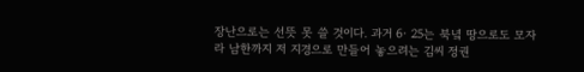장난으로는 선뜻 못 쓸 것이다. 과거 6· 25는 북녘 땅으로도 모자라 남한까지 저 지경으로 만들어 놓으려는 김씨 정권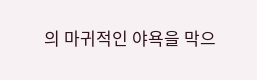의 마귀적인 야욕을 막으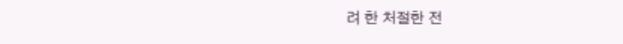려 한 처절한 전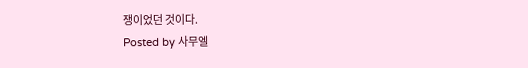쟁이었던 것이다.
Posted by 사무엘